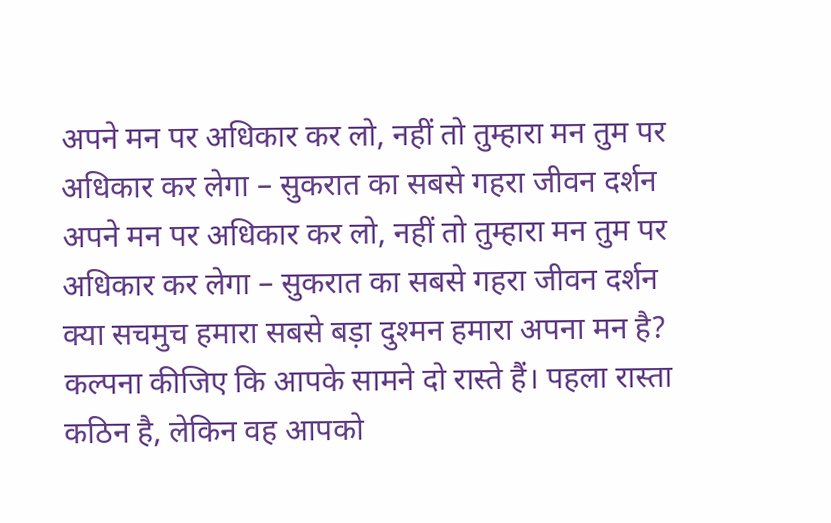अपने मन पर अधिकार कर लो, नहीं तो तुम्हारा मन तुम पर अधिकार कर लेगा – सुकरात का सबसे गहरा जीवन दर्शन
अपने मन पर अधिकार कर लो, नहीं तो तुम्हारा मन तुम पर अधिकार कर लेगा – सुकरात का सबसे गहरा जीवन दर्शन क्या सचमुच हमारा सबसे बड़ा दुश्मन हमारा अपना मन है? कल्पना कीजिए कि आपके सामने दो रास्ते हैं। पहला रास्ता कठिन है, लेकिन वह आपको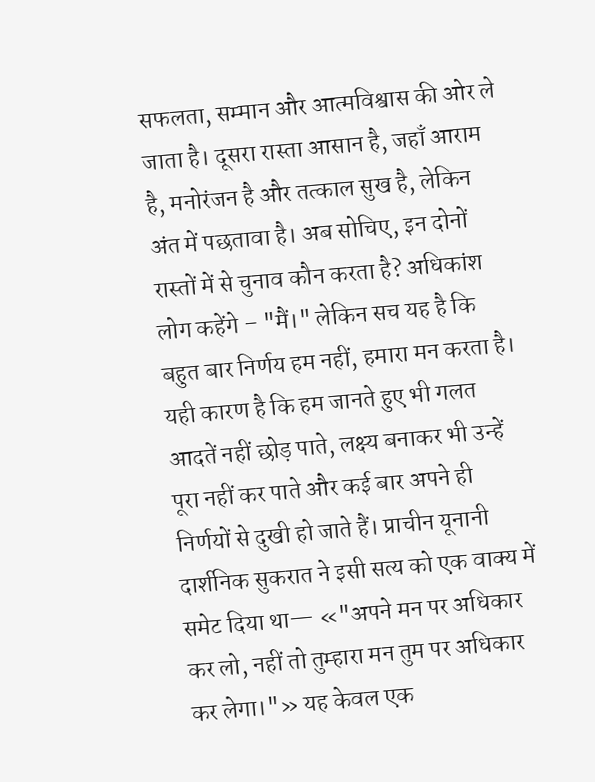सफलता, सम्मान और आत्मविश्वास की ओर ले जाता है। दूसरा रास्ता आसान है, जहाँ आराम है, मनोरंजन है और तत्काल सुख है, लेकिन अंत में पछतावा है। अब सोचिए, इन दोनों रास्तों में से चुनाव कौन करता है? अधिकांश लोग कहेंगे – "मैं।" लेकिन सच यह है कि बहुत बार निर्णय हम नहीं, हमारा मन करता है। यही कारण है कि हम जानते हुए भी गलत आदतें नहीं छोड़ पाते, लक्ष्य बनाकर भी उन्हें पूरा नहीं कर पाते और कई बार अपने ही निर्णयों से दुखी हो जाते हैं। प्राचीन यूनानी दार्शनिक सुकरात ने इसी सत्य को एक वाक्य में समेट दिया था— «"अपने मन पर अधिकार कर लो, नहीं तो तुम्हारा मन तुम पर अधिकार कर लेगा।"» यह केवल एक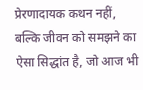प्रेरणादायक कथन नहीं, बल्कि जीवन को समझने का ऐसा सिद्धांत है, जो आज भी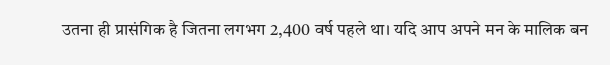उतना ही प्रासंगिक है जितना लगभग 2,400 वर्ष पहले था। यदि आप अपने मन के मालिक बन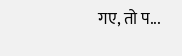गए, तो प...